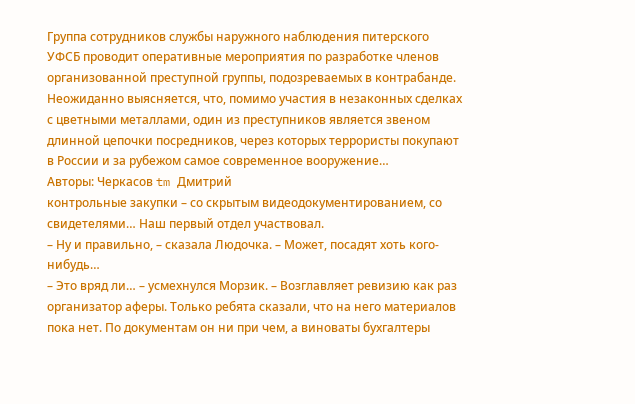Группа сотрудников службы наружного наблюдения питерского УФСБ проводит оперативные мероприятия по разработке членов организованной преступной группы, подозреваемых в контрабанде. Неожиданно выясняется, что, помимо участия в незаконных сделках с цветными металлами, один из преступников является звеном длинной цепочки посредников, через которых террористы покупают в России и за рубежом самое современное вооружение…
Авторы: Черкасов tm Дмитрий
контрольные закупки – со скрытым видеодокументированием, со свидетелями… Наш первый отдел участвовал.
– Ну и правильно, – сказала Людочка. – Может, посадят хоть кого-нибудь…
– Это вряд ли… – усмехнулся Морзик. – Возглавляет ревизию как раз организатор аферы. Только ребята сказали, что на него материалов пока нет. По документам он ни при чем, а виноваты бухгалтеры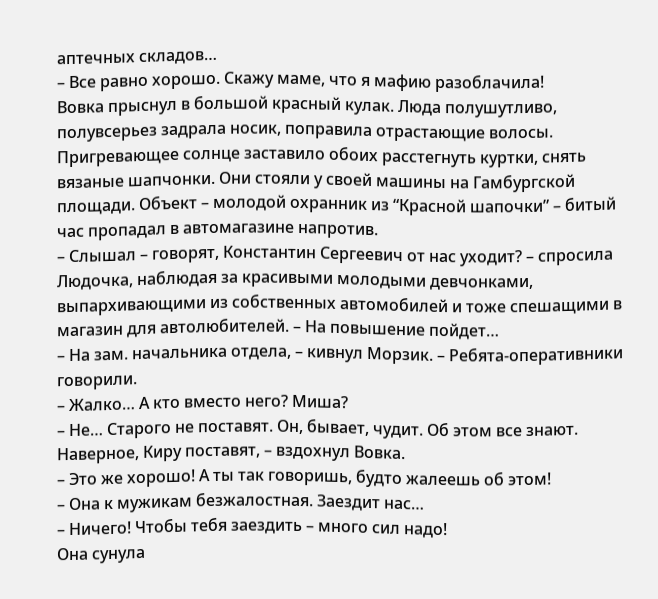аптечных складов…
– Все равно хорошо. Скажу маме, что я мафию разоблачила!
Вовка прыснул в большой красный кулак. Люда полушутливо, полувсерьез задрала носик, поправила отрастающие волосы.
Пригревающее солнце заставило обоих расстегнуть куртки, снять вязаные шапчонки. Они стояли у своей машины на Гамбургской площади. Объект – молодой охранник из “Красной шапочки” – битый час пропадал в автомагазине напротив.
– Слышал – говорят, Константин Сергеевич от нас уходит? – спросила Людочка, наблюдая за красивыми молодыми девчонками, выпархивающими из собственных автомобилей и тоже спешащими в магазин для автолюбителей. – На повышение пойдет…
– На зам. начальника отдела, – кивнул Морзик. – Ребята-оперативники говорили.
– Жалко… А кто вместо него? Миша?
– Не… Старого не поставят. Он, бывает, чудит. Об этом все знают. Наверное, Киру поставят, – вздохнул Вовка.
– Это же хорошо! А ты так говоришь, будто жалеешь об этом!
– Она к мужикам безжалостная. Заездит нас…
– Ничего! Чтобы тебя заездить – много сил надо!
Она сунула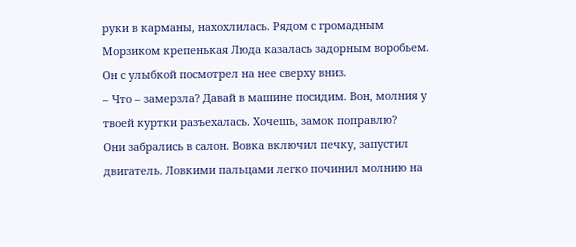руки в карманы, нахохлилась. Рядом с громадным Морзиком крепенькая Люда казалась задорным воробьем. Он с улыбкой посмотрел на нее сверху вниз.
– Что – замерзла? Давай в машине посидим. Вон, молния у твоей куртки разъехалась. Хочешь, замок поправлю?
Они забрались в салон. Вовка включил печку, запустил двигатель. Ловкими пальцами легко починил молнию на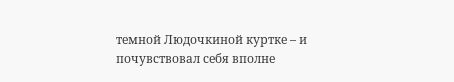темной Людочкиной куртке – и почувствовал себя вполне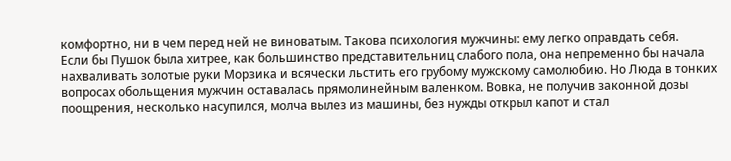комфортно, ни в чем перед ней не виноватым. Такова психология мужчины: ему легко оправдать себя.
Если бы Пушок была хитрее, как большинство представительниц слабого пола, она непременно бы начала нахваливать золотые руки Морзика и всячески льстить его грубому мужскому самолюбию. Но Люда в тонких вопросах обольщения мужчин оставалась прямолинейным валенком. Вовка, не получив законной дозы поощрения, несколько насупился, молча вылез из машины, без нужды открыл капот и стал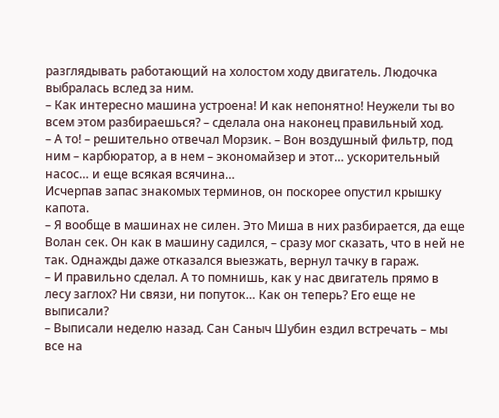разглядывать работающий на холостом ходу двигатель. Людочка выбралась вслед за ним.
– Как интересно машина устроена! И как непонятно! Неужели ты во всем этом разбираешься? – сделала она наконец правильный ход.
– А то! – решительно отвечал Морзик. – Вон воздушный фильтр, под ним – карбюратор, а в нем – экономайзер и этот… ускорительный насос… и еще всякая всячина…
Исчерпав запас знакомых терминов, он поскорее опустил крышку капота.
– Я вообще в машинах не силен. Это Миша в них разбирается, да еще Волан сек. Он как в машину садился, – сразу мог сказать, что в ней не так. Однажды даже отказался выезжать, вернул тачку в гараж.
– И правильно сделал. А то помнишь, как у нас двигатель прямо в лесу заглох? Ни связи, ни попуток… Как он теперь? Его еще не выписали?
– Выписали неделю назад. Сан Саныч Шубин ездил встречать – мы все на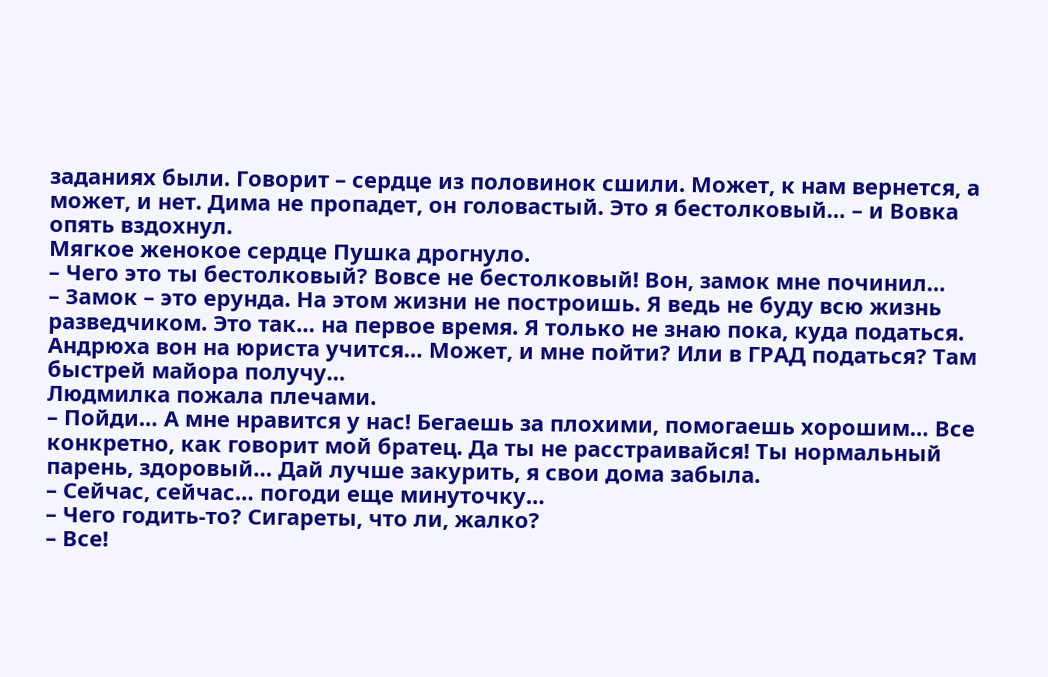заданиях были. Говорит – сердце из половинок сшили. Может, к нам вернется, а может, и нет. Дима не пропадет, он головастый. Это я бестолковый… – и Вовка опять вздохнул.
Мягкое женокое сердце Пушка дрогнуло.
– Чего это ты бестолковый? Вовсе не бестолковый! Вон, замок мне починил…
– Замок – это ерунда. На этом жизни не построишь. Я ведь не буду всю жизнь разведчиком. Это так… на первое время. Я только не знаю пока, куда податься. Андрюха вон на юриста учится… Может, и мне пойти? Или в ГРАД податься? Там быстрей майора получу…
Людмилка пожала плечами.
– Пойди… А мне нравится у нас! Бегаешь за плохими, помогаешь хорошим… Все конкретно, как говорит мой братец. Да ты не расстраивайся! Ты нормальный парень, здоровый… Дай лучше закурить, я свои дома забыла.
– Сейчас, сейчас… погоди еще минуточку…
– Чего годить-то? Сигареты, что ли, жалко?
– Все!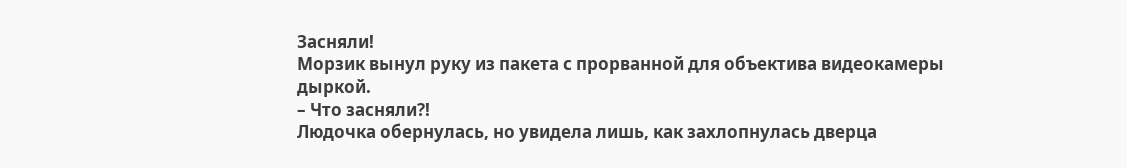Засняли!
Морзик вынул руку из пакета с прорванной для объектива видеокамеры дыркой.
– Что засняли?!
Людочка обернулась, но увидела лишь, как захлопнулась дверца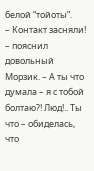белой “тойоты”.
– Контакт засняли! – пояснил довольный Морзик. – А ты что думала – я с тобой болтаю?! Люд!.. Ты что – обиделась, что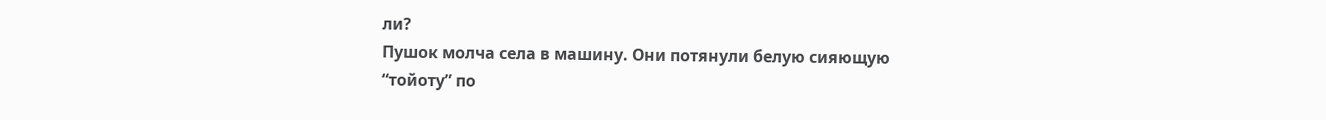ли?
Пушок молча села в машину. Они потянули белую сияющую “тойоту” по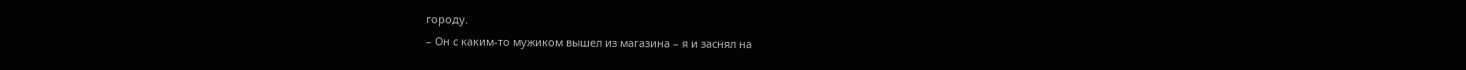городу.
– Он с каким-то мужиком вышел из магазина – я и заснял на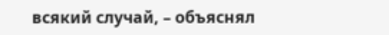всякий случай, – объяснял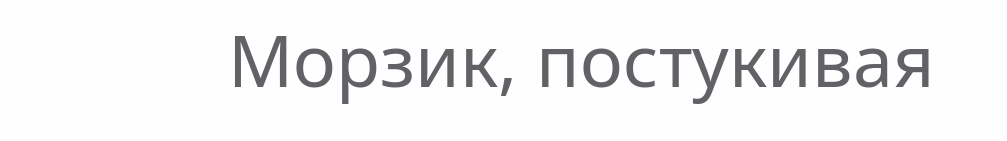Морзик, постукивая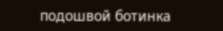подошвой ботинка